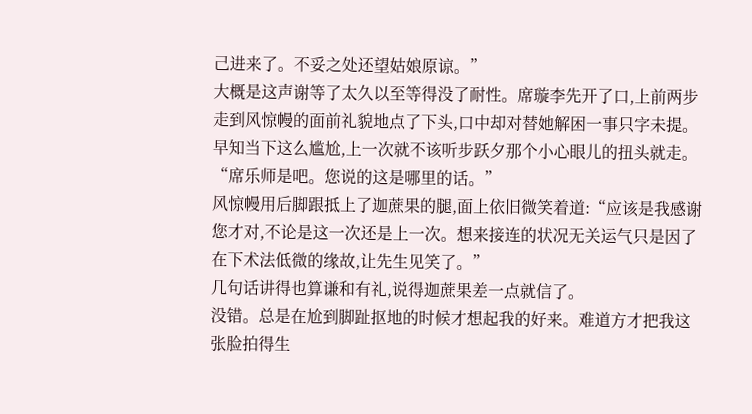己进来了。不妥之处还望姑娘原谅。”
大概是这声谢等了太久以至等得没了耐性。席璇李先开了口,上前两步走到风惊幔的面前礼貌地点了下头,口中却对替她解困一事只字未提。
早知当下这么尴尬,上一次就不该听步跃夕那个小心眼儿的扭头就走。
“席乐师是吧。您说的这是哪里的话。”
风惊幔用后脚跟抵上了迦蔗果的腿,面上依旧微笑着道:“应该是我感谢您才对,不论是这一次还是上一次。想来接连的状况无关运气只是因了在下术法低微的缘故,让先生见笑了。”
几句话讲得也算谦和有礼,说得迦蔗果差一点就信了。
没错。总是在尬到脚趾抠地的时候才想起我的好来。难道方才把我这张脸拍得生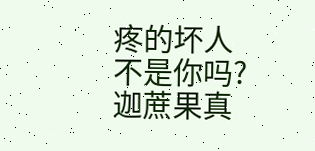疼的坏人不是你吗?
迦蔗果真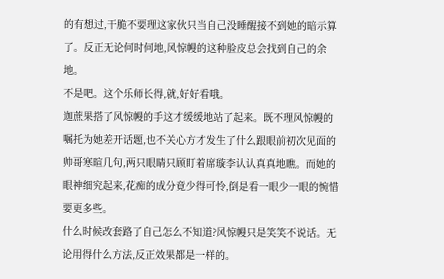的有想过,干脆不要理这家伙只当自己没睡醒接不到她的暗示算了。反正无论何时何地,风惊幔的这种脸皮总会找到自己的余地。
不是吧。这个乐师长得,就,好好看哦。
迦蔗果搭了风惊幔的手这才缓缓地站了起来。既不理风惊幔的嘱托为她差开话题,也不关心方才发生了什么跟眼前初次见面的帅哥寒暄几句,两只眼睛只顾盯着席璇李认认真真地瞧。而她的眼神细究起来,花痴的成分竟少得可怜,倒是看一眼少一眼的惋惜要更多些。
什么时候改套路了自己怎么不知道?风惊幔只是笑笑不说话。无论用得什么方法,反正效果都是一样的。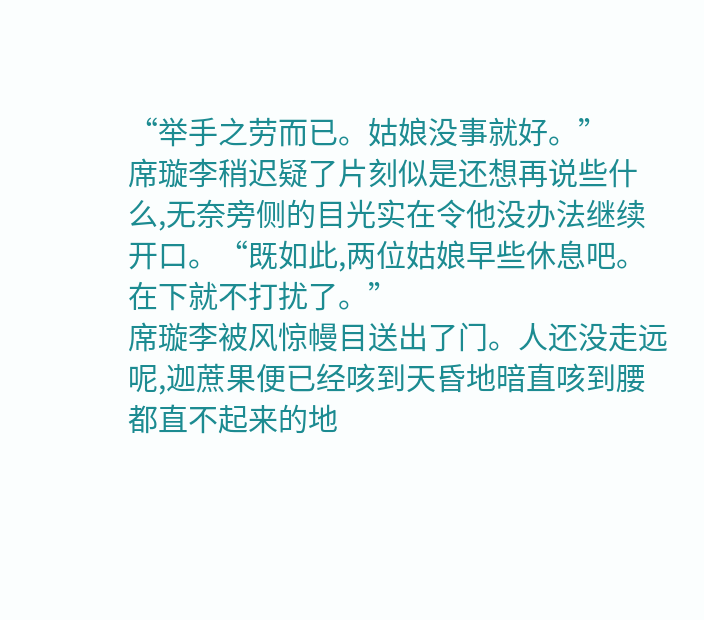“举手之劳而已。姑娘没事就好。”
席璇李稍迟疑了片刻似是还想再说些什么,无奈旁侧的目光实在令他没办法继续开口。“既如此,两位姑娘早些休息吧。在下就不打扰了。”
席璇李被风惊幔目送出了门。人还没走远呢,迦蔗果便已经咳到天昏地暗直咳到腰都直不起来的地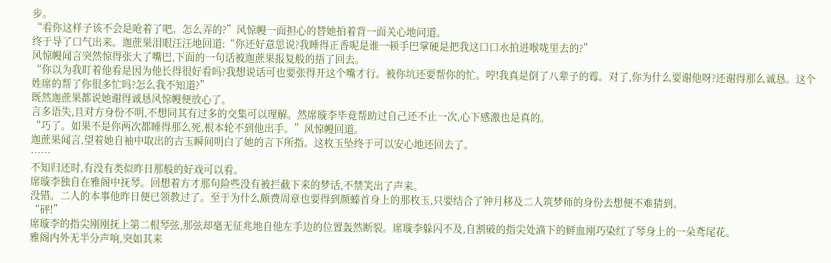步。
“看你这样子该不会是呛着了吧。怎么弄的?”风惊幔一面担心的替她拍着背一面关心地问道。
终于导了口气出来。迦蔗果泪眼汪汪地回道:“你还好意思说?我睡得正香呢是谁一顿手巴掌硬是把我这口口水拍进喉咙里去的?”
风惊幔闻言突然惊得张大了嘴巴,下面的一句话被迦蔗果报复般的捂了回去。
“你以为我盯着他看是因为他长得很好看吗?我想说话可也要张得开这个嘴才行。被你坑还要帮你的忙。哼!我真是倒了八辈子的霉。对了,你为什么要谢他呀?还谢得那么诚恳。这个姓席的帮了你很多忙吗?怎么我不知道?”
既然迦蔗果都说她谢得诚恳风惊幔便放心了。
言多语失,且对方身份不明,不想同其有过多的交集可以理解。然席璇李毕竟帮助过自己还不止一次,心下感激也是真的。
“巧了。如果不是你两次都睡得那么死,根本轮不到他出手。”风惊幔回道。
迦蔗果闻言,望着她自袖中取出的古玉瞬间明白了她的言下所指。这枚玉坠终于可以安心地还回去了。
……
不知归还时,有没有类似昨日那般的好戏可以看。
席璇李独自在雅阁中抚琴。回想着方才那句险些没有被拦截下来的梦话,不禁笑出了声来。
没错。二人的本事他昨日便已领教过了。至于为什么颇费周章也要得到颜螓首身上的那枚玉,只要结合了钟月移及二人筑梦师的身份去想便不难猜到。
“砰!”
席璇李的指尖刚刚抚上第二根琴弦,那弦却毫无征兆地自他左手边的位置轰然断裂。席璇李躲闪不及,自割破的指尖处滴下的鲜血刚巧染红了琴身上的一朵鸢尾花。
雅阁内外无半分声响,突如其来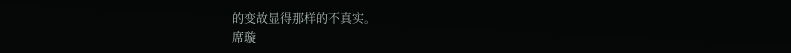的变故显得那样的不真实。
席璇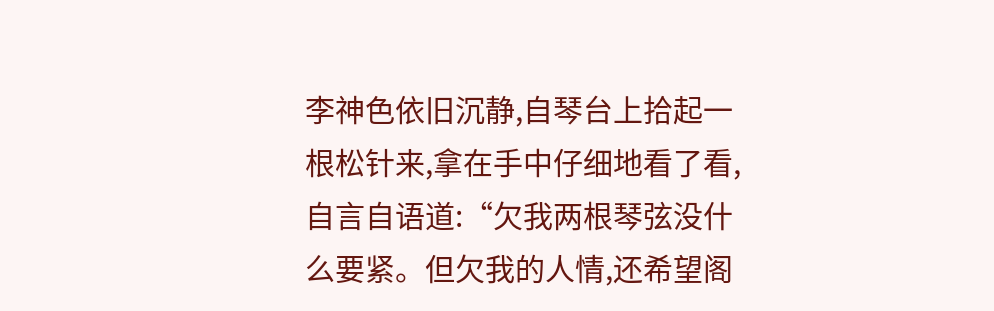李神色依旧沉静,自琴台上拾起一根松针来,拿在手中仔细地看了看,自言自语道:“欠我两根琴弦没什么要紧。但欠我的人情,还希望阁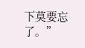下莫要忘了。”